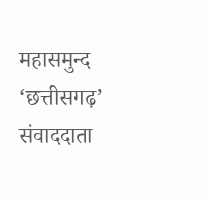महासमुन्द
‘छत्तीसगढ़’ संवाददाता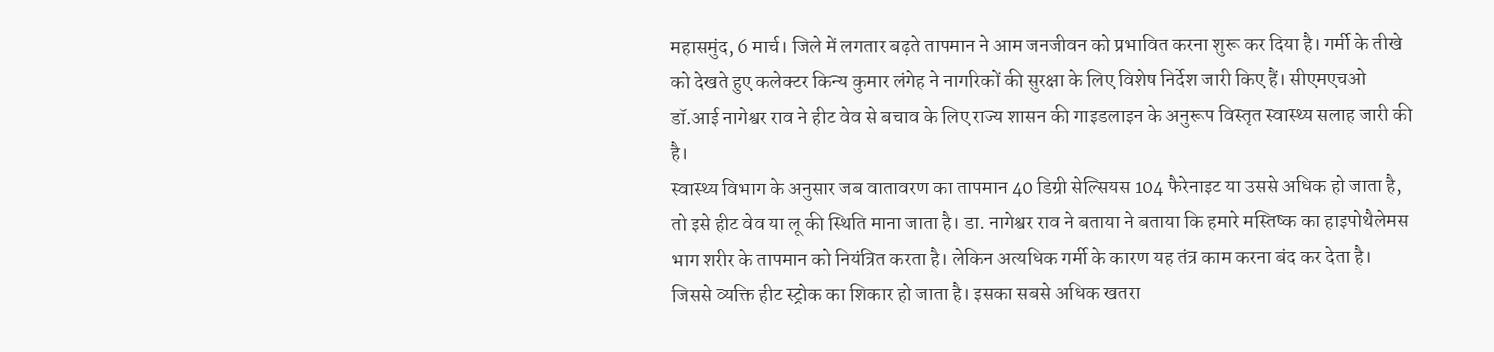महासमुंद, 6 मार्च। जिले में लगतार बढ़ते तापमान ने आम जनजीवन को प्रभावित करना शुरू कर दिया है। गर्मी के तीखे को देखते हुए कलेक्टर किन्य कुमार लंगेह ने नागरिकों की सुरक्षा के लिए विशेष निर्देश जारी किए हैं। सीएमएचओ डॉ.आई नागेश्वर राव ने हीट वेव से बचाव के लिए राज्य शासन की गाइडलाइन के अनुरूप विस्तृत स्वास्थ्य सलाह जारी की है।
स्वास्थ्य विभाग के अनुसार जब वातावरण का तापमान 40 डिग्री सेल्सियस 104 फैरेनाइट या उससे अधिक हो जाता है, तो इसे हीट वेव या लू की स्थिति माना जाता है। डा. नागेश्वर राव ने बताया ने बताया कि हमारे मस्तिष्क का हाइपोथैलेमस भाग शरीर के तापमान को नियंत्रित करता है। लेकिन अत्यधिक गर्मी के कारण यह तंत्र काम करना बंद कर देता है। जिससे व्यक्ति हीट स्ट्रोक का शिकार हो जाता है। इसका सबसे अधिक खतरा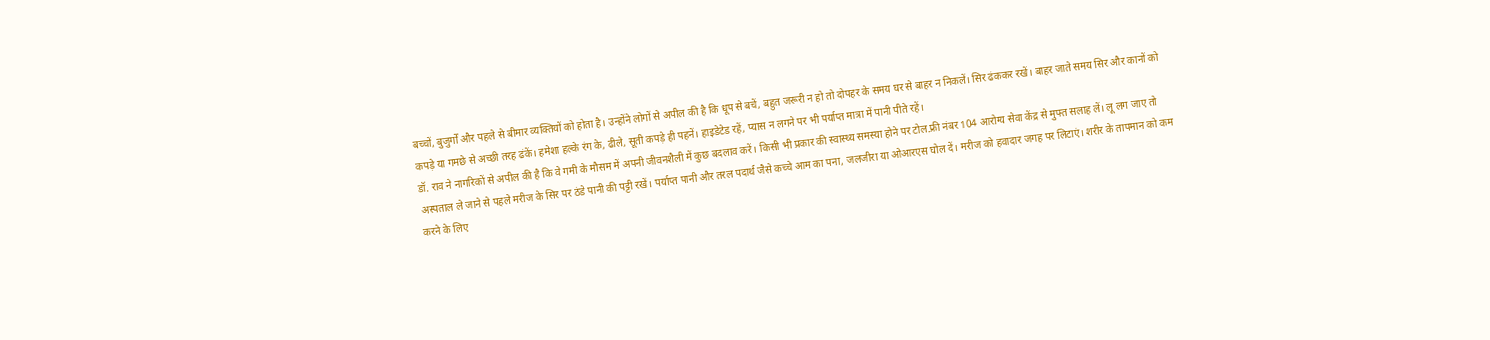बच्चों, बुजुर्गों और पहले से बीमार व्यक्तियों को होता है। उन्होंने लोगों से अपील की है कि धूप से बचें, बहुत जरूरी न हो तो दोपहर के समय घर से बाहर न निकलें। सिर ढंककर रखें। बाहर जाते समय सिर और कानों को कपड़े या गमछे से अच्छी तरह ढंकें। हमेशा हल्के रंग के, ढीले, सूती कपड़े ही पहनें। हाइडेटेड रहें, प्यास न लगने पर भी पर्याप्त मात्रा में पानी पीते रहें।
डॉ. राव ने नागरिकों से अपील की है कि वे गमी के मौसम में अपनी जीवनशैली में कुछ बदलाव करें। किसी भी प्रकार की स्वास्थ्य समस्या होने पर टोल.फ्री नंबर 104 आरोग्य सेवा केंद्र से मुफ्त सलाह लें। लू लग जाए तो अस्पताल ले जाने से पहले मरीज के सिर पर ठंडे पानी की पट्टी रखें। पर्याप्त पानी और तरल पदार्थ जैसे कच्चे आम का पना, जलजीरा या ओआरएस घोल दें। मरीज को हवादार जगह पर लिटाएं। शरीर के तापमान को कम करने के लिए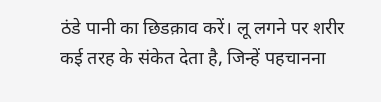ठंडे पानी का छिडक़ाव करें। लू लगने पर शरीर कई तरह के संकेत देता है, जिन्हें पहचानना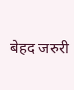बेहद जरुरी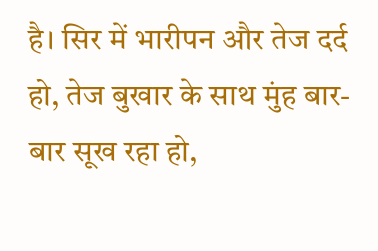है। सिर में भारीपन और तेज दर्द हो, तेज बुखार के साथ मुंह बार-बार सूख रहा हो,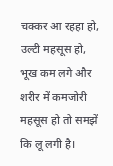चक्कर आ रहहा हो, उल्टी महसूस हो, भूख कम लगे और शरीर में कमजोरी महसूस हो तो समझें कि लू लगी है।